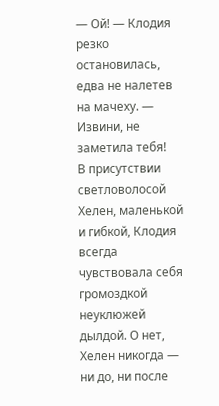— Ой! — Клодия резко остановилась, едва не налетев на мачеху. — Извини, не заметила тебя!
В присутствии светловолосой Хелен, маленькой и гибкой, Клодия всегда чувствовала себя громоздкой неуклюжей дылдой. О нет, Хелен никогда — ни до, ни после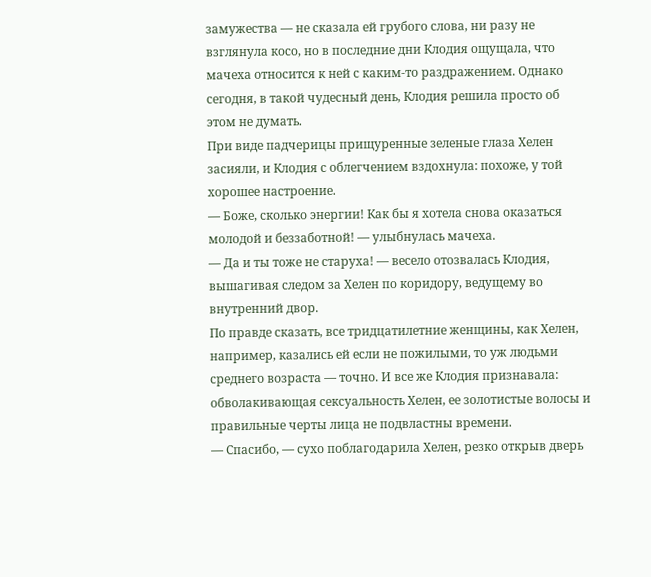замужества — не сказала ей грубого слова, ни разу не взглянула косо, но в последние дни Клодия ощущала, что мачеха относится к ней с каким-то раздражением. Однако сегодня, в такой чудесный день, Клодия решила просто об этом не думать.
При виде падчерицы прищуренные зеленые глаза Хелен засияли, и Клодия с облегчением вздохнула: похоже, у той хорошее настроение.
— Боже, сколько энергии! Как бы я хотела снова оказаться молодой и беззаботной! — улыбнулась мачеха.
— Да и ты тоже не старуха! — весело отозвалась Клодия, вышагивая следом за Хелен по коридору, ведущему во внутренний двор.
По правде сказать, все тридцатилетние женщины, как Хелен, например, казались ей если не пожилыми, то уж людьми среднего возраста — точно. И все же Клодия признавала: обволакивающая сексуальность Хелен, ее золотистые волосы и правильные черты лица не подвластны времени.
— Спасибо, — сухо поблагодарила Хелен, резко открыв дверь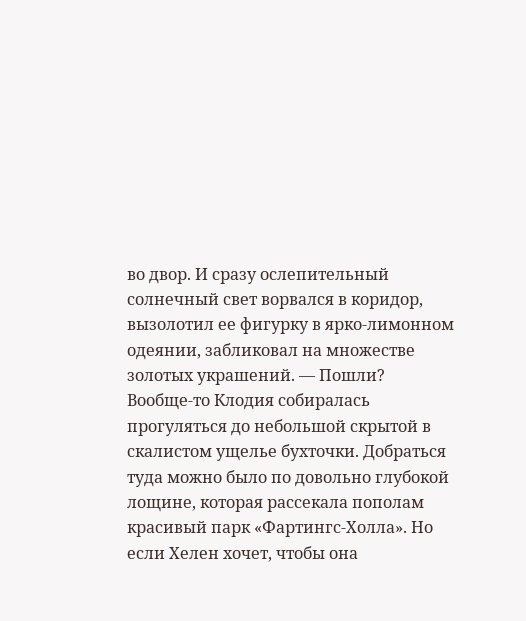во двор. И сразу ослепительный солнечный свет ворвался в коридор, вызолотил ее фигурку в ярко-лимонном одеянии, забликовал на множестве золотых украшений. — Пошли?
Вообще-то Клодия собиралась прогуляться до небольшой скрытой в скалистом ущелье бухточки. Добраться туда можно было по довольно глубокой лощине, которая рассекала пополам красивый парк «Фартингс-Холла». Но если Хелен хочет, чтобы она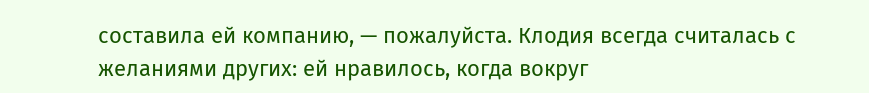составила ей компанию, — пожалуйста. Клодия всегда считалась с желаниями других: ей нравилось, когда вокруг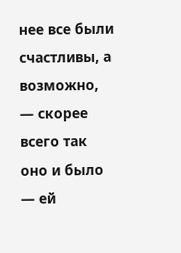нее все были счастливы, а возможно, — скорее всего так оно и было — ей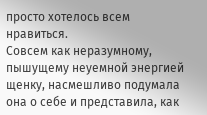просто хотелось всем нравиться.
Совсем как неразумному, пышущему неуемной энергией щенку, насмешливо подумала она о себе и представила, как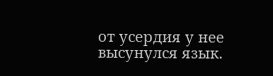от усердия у нее высунулся язык.